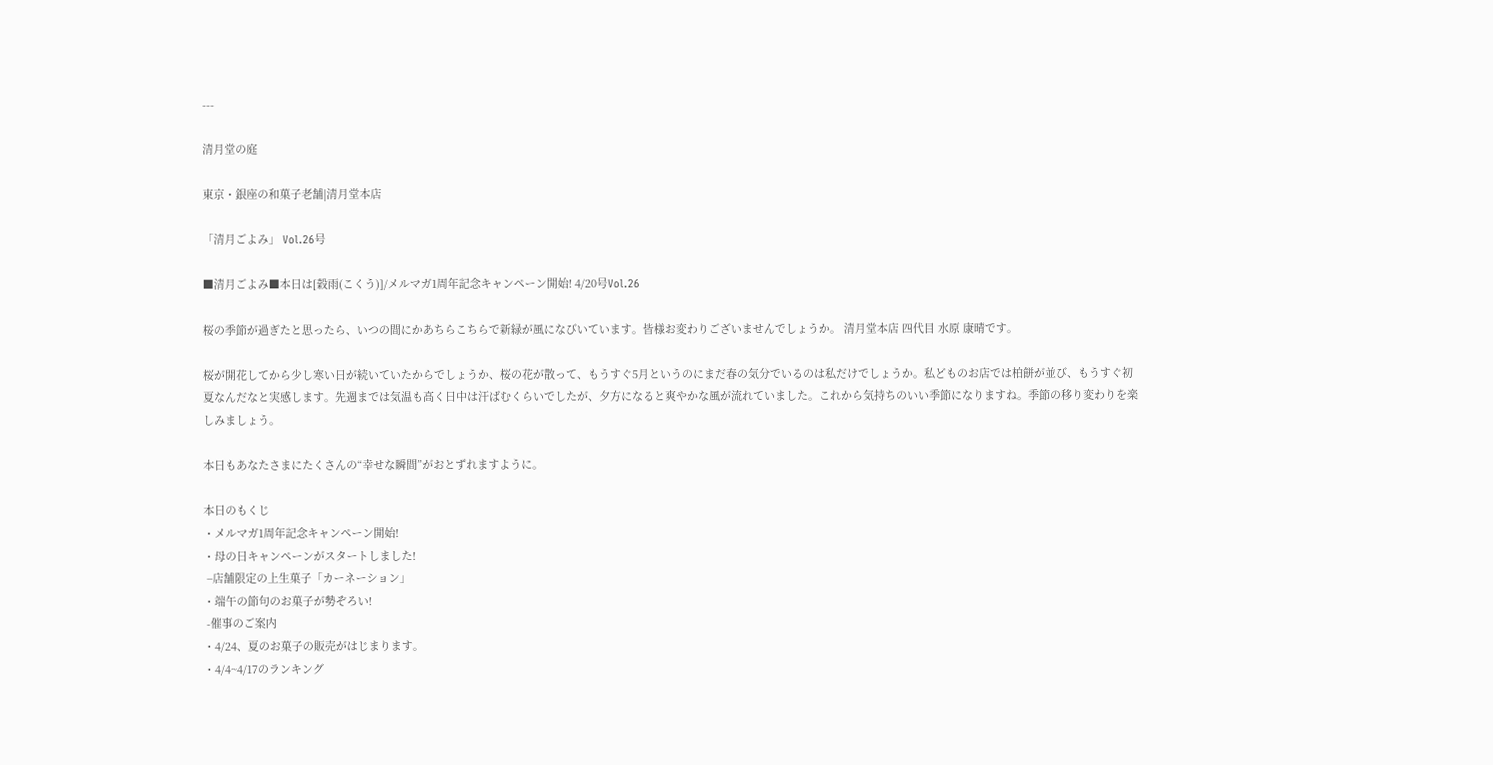---

清月堂の庭

東京・銀座の和菓子老舗|清月堂本店

「清月ごよみ」 Vol.26号

■清月ごよみ■本日は[穀雨(こくう)]/メルマガ1周年記念キャンペーン開始! 4/20号Vol.26

桜の季節が過ぎたと思ったら、いつの間にかあちらこちらで新緑が風になびいています。皆様お変わりございませんでしょうか。 清月堂本店 四代目 水原 康晴です。

桜が開花してから少し寒い日が続いていたからでしょうか、桜の花が散って、もうすぐ5月というのにまだ春の気分でいるのは私だけでしょうか。私どものお店では柏餅が並び、もうすぐ初夏なんだなと実感します。先週までは気温も高く日中は汗ばむくらいでしたが、夕方になると爽やかな風が流れていました。これから気持ちのいい季節になりますね。季節の移り変わりを楽しみましょう。

本日もあなたさまにたくさんの“幸せな瞬間”がおとずれますように。

本日のもくじ
・メルマガ1周年記念キャンペーン開始!
・母の日キャンペーンがスタートしました!
 −店舗限定の上生菓子「カーネーション」
・端午の節句のお菓子が勢ぞろい!
 -催事のご案内
・4/24、夏のお菓子の販売がはじまります。
・4/4~4/17のランキング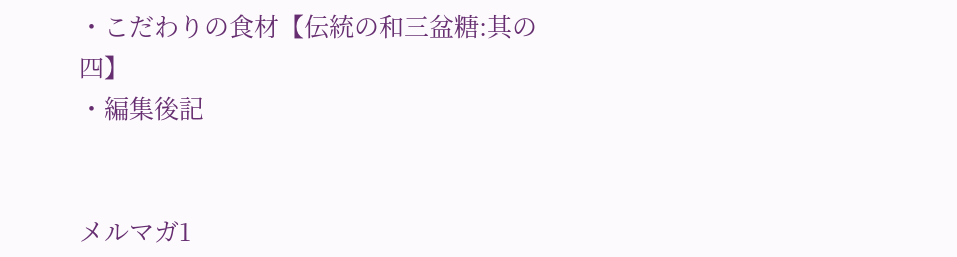・こだわりの食材【伝統の和三盆糖:其の四】
・編集後記


メルマガ1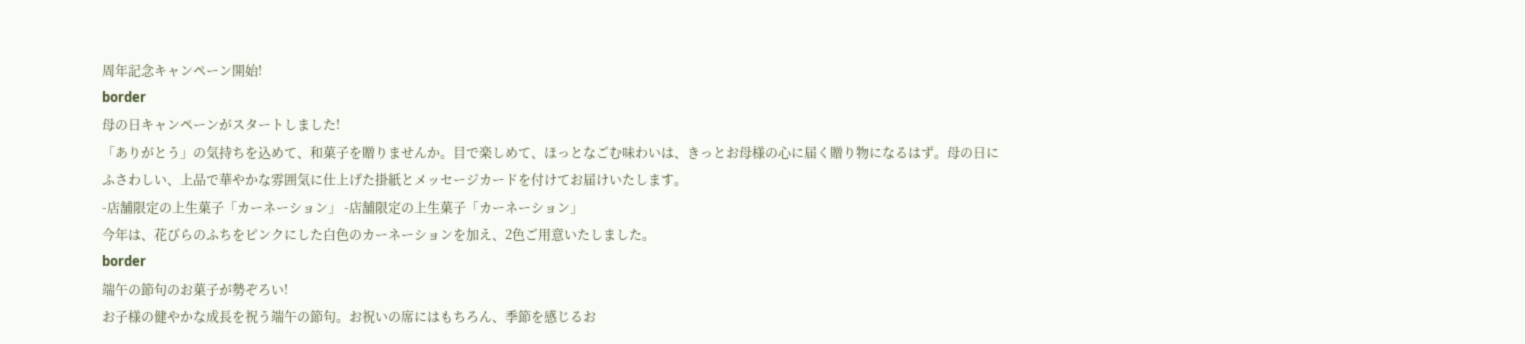周年記念キャンペーン開始!
border
母の日キャンペーンがスタートしました!
「ありがとう」の気持ちを込めて、和菓子を贈りませんか。目で楽しめて、ほっとなごむ味わいは、きっとお母様の心に届く贈り物になるはず。母の日にふさわしい、上品で華やかな雰囲気に仕上げた掛紙とメッセージカードを付けてお届けいたします。
-店舗限定の上生菓子「カーネーション」 -店舗限定の上生菓子「カーネーション」
今年は、花びらのふちをピンクにした白色のカーネーションを加え、2色ご用意いたしました。
border
端午の節句のお菓子が勢ぞろい!
お子様の健やかな成長を祝う端午の節句。お祝いの席にはもちろん、季節を感じるお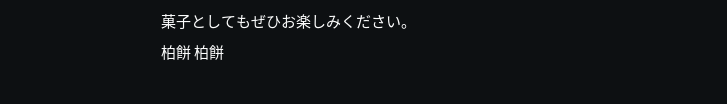菓子としてもぜひお楽しみください。
柏餅 柏餅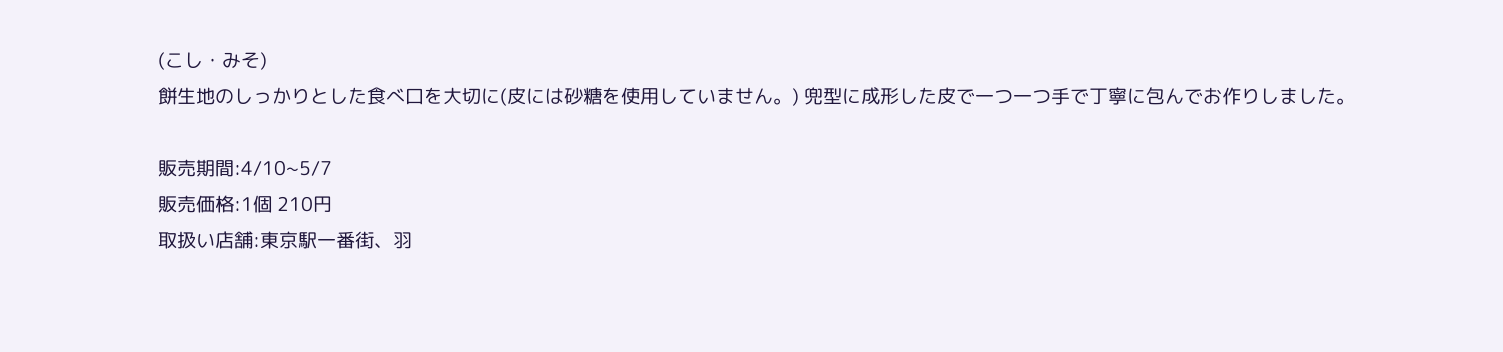(こし・みそ)
餅生地のしっかりとした食べ口を大切に(皮には砂糖を使用していません。) 兜型に成形した皮で一つ一つ手で丁寧に包んでお作りしました。

販売期間:4/10~5/7
販売価格:1個 210円
取扱い店舗:東京駅一番街、羽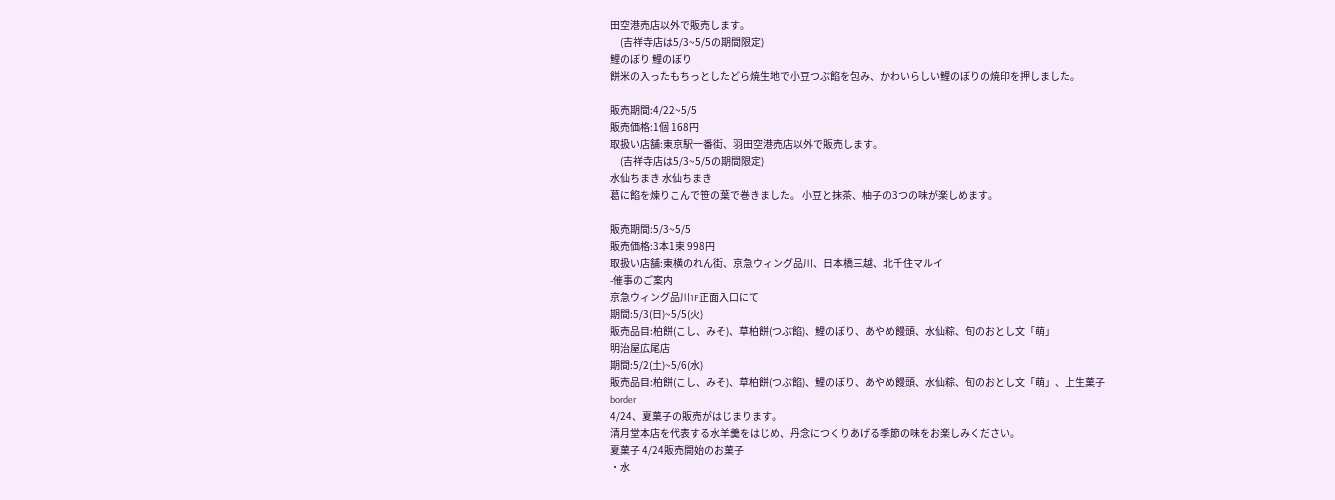田空港売店以外で販売します。
     (吉祥寺店は5/3~5/5の期間限定)
鯉のぼり 鯉のぼり
餅米の入ったもちっとしたどら焼生地で小豆つぶ餡を包み、かわいらしい鯉のぼりの焼印を押しました。

販売期間:4/22~5/5
販売価格:1個 168円
取扱い店舗:東京駅一番街、羽田空港売店以外で販売します。
     (吉祥寺店は5/3~5/5の期間限定)
水仙ちまき 水仙ちまき
葛に餡を煉りこんで笹の葉で巻きました。 小豆と抹茶、柚子の3つの味が楽しめます。

販売期間:5/3~5/5
販売価格:3本1束 998円
取扱い店舗:東横のれん街、京急ウィング品川、日本橋三越、北千住マルイ
-催事のご案内
京急ウィング品川1F正面入口にて
期間:5/3(日)~5/5(火)
販売品目:柏餅(こし、みそ)、草柏餅(つぶ餡)、鯉のぼり、あやめ饅頭、水仙粽、旬のおとし文「萌」
明治屋広尾店
期間:5/2(土)~5/6(水)
販売品目:柏餅(こし、みそ)、草柏餅(つぶ餡)、鯉のぼり、あやめ饅頭、水仙粽、旬のおとし文「萌」、上生菓子
border
4/24、夏菓子の販売がはじまります。
清月堂本店を代表する水羊羹をはじめ、丹念につくりあげる季節の味をお楽しみください。
夏菓子 4/24販売開始のお菓子
・水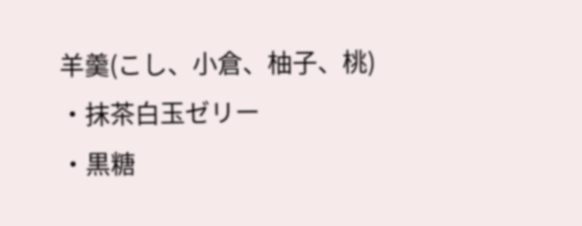羊羹(こし、小倉、柚子、桃)
・抹茶白玉ゼリー
・黒糖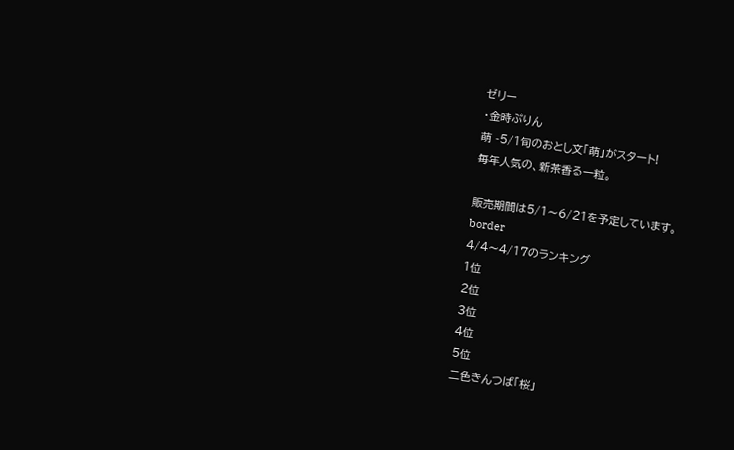ゼリー
・金時ぷりん
萌 -5/1旬のおとし文「萌」がスタート!
毎年人気の、新茶香る一粒。

販売期間は5/1〜6/21を予定しています。
border
4/4〜4/17のランキング
1位
2位
3位
4位
5位
二色きんつば「桜」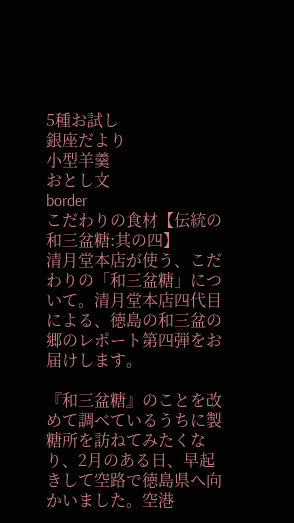5種お試し
銀座だより
小型羊羹
おとし文
border
こだわりの食材【伝統の和三盆糖:其の四】
清月堂本店が使う、こだわりの「和三盆糖」について。清月堂本店四代目による、徳島の和三盆の郷のレポート第四弾をお届けします。

『和三盆糖』のことを改めて調べているうちに製糖所を訪ねてみたくなり、2月のある日、早起きして空路で徳島県へ向かいました。空港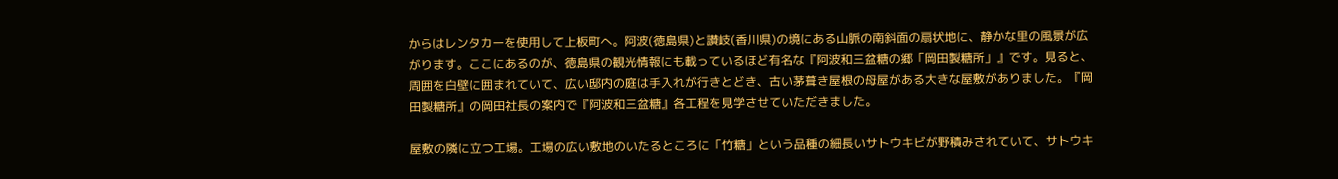からはレンタカーを使用して上板町へ。阿波(徳島県)と讃岐(香川県)の境にある山脈の南斜面の扇状地に、静かな里の風景が広がります。ここにあるのが、徳島県の観光情報にも載っているほど有名な『阿波和三盆糖の郷「岡田製糖所」』です。見ると、周囲を白壁に囲まれていて、広い邸内の庭は手入れが行きとどき、古い茅葺き屋根の母屋がある大きな屋敷がありました。『岡田製糖所』の岡田社長の案内で『阿波和三盆糖』各工程を見学させていただきました。

屋敷の隣に立つ工場。工場の広い敷地のいたるところに「竹糖」という品種の細長いサトウキビが野積みされていて、サトウキ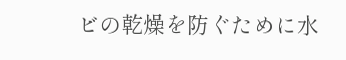ビの乾燥を防ぐために水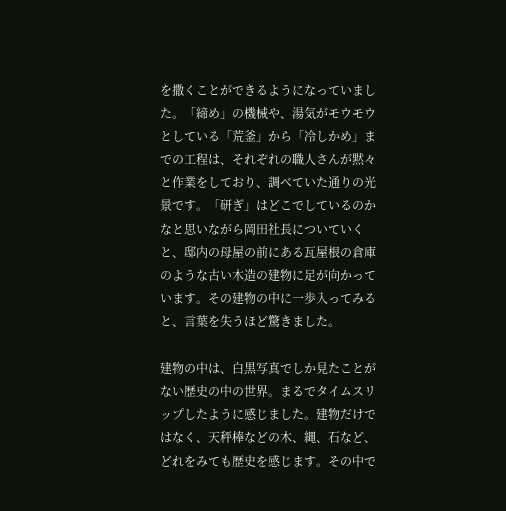を撒くことができるようになっていました。「締め」の機械や、湯気がモウモウとしている「荒釜」から「冷しかめ」までの工程は、それぞれの職人さんが黙々と作業をしており、調べていた通りの光景です。「研ぎ」はどこでしているのかなと思いながら岡田社長についていくと、邸内の母屋の前にある瓦屋根の倉庫のような古い木造の建物に足が向かっています。その建物の中に一歩入ってみると、言葉を失うほど驚きました。

建物の中は、白黒写真でしか見たことがない歴史の中の世界。まるでタイムスリップしたように感じました。建物だけではなく、天秤棒などの木、縄、石など、どれをみても歴史を感じます。その中で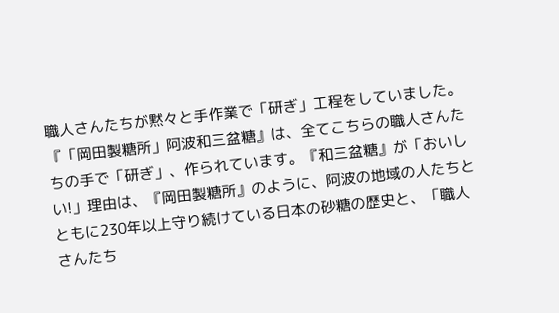職人さんたちが黙々と手作業で「研ぎ」工程をしていました。『「岡田製糖所」阿波和三盆糖』は、全てこちらの職人さんたちの手で「研ぎ」、作られています。『和三盆糖』が「おいしい!」理由は、『岡田製糖所』のように、阿波の地域の人たちとともに230年以上守り続けている日本の砂糖の歴史と、「職人さんたち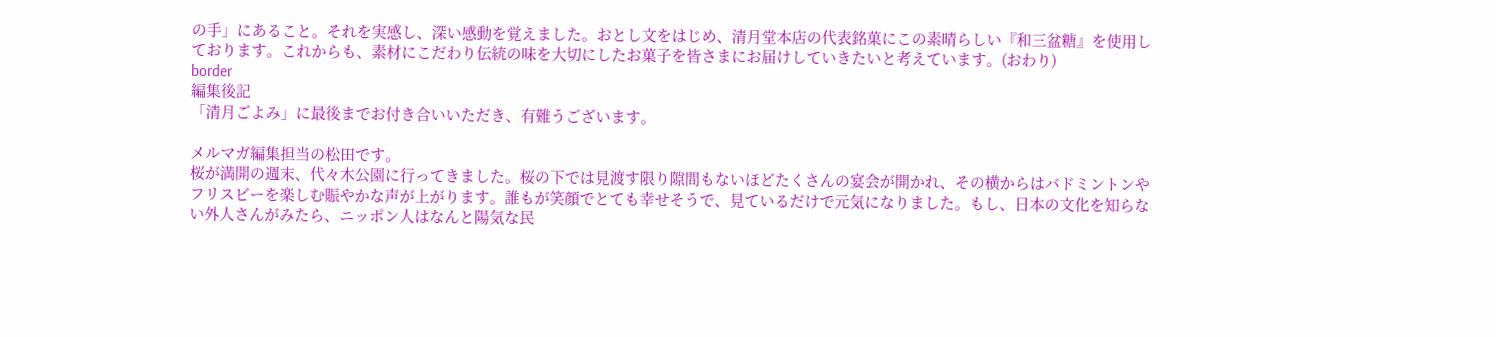の手」にあること。それを実感し、深い感動を覚えました。おとし文をはじめ、清月堂本店の代表銘菓にこの素晴らしい『和三盆糖』を使用しております。これからも、素材にこだわり伝統の味を大切にしたお菓子を皆さまにお届けしていきたいと考えています。(おわり)
border
編集後記
「清月ごよみ」に最後までお付き合いいただき、有難うございます。

メルマガ編集担当の松田です。
桜が満開の週末、代々木公園に行ってきました。桜の下では見渡す限り隙間もないほどたくさんの宴会が開かれ、その横からはバドミントンやフリスビーを楽しむ賑やかな声が上がります。誰もが笑顔でとても幸せそうで、見ているだけで元気になりました。もし、日本の文化を知らない外人さんがみたら、ニッポン人はなんと陽気な民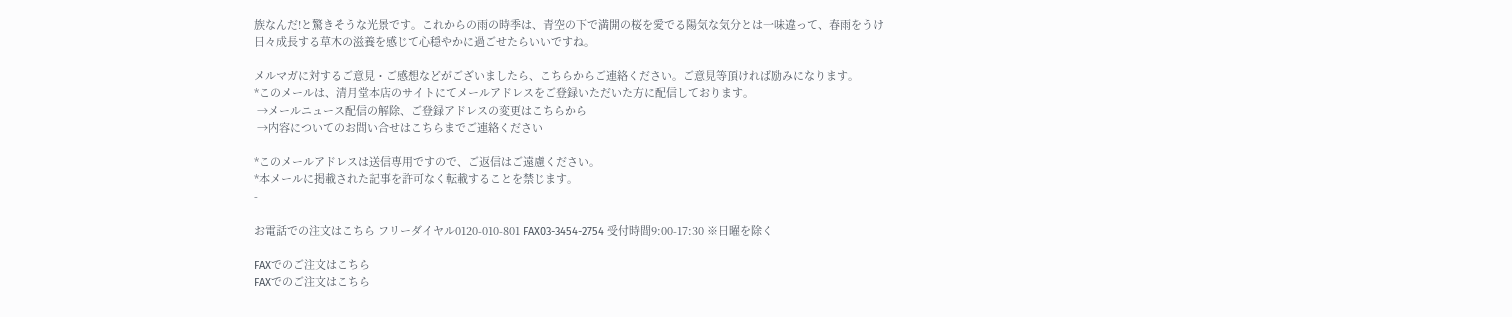族なんだ!と驚きそうな光景です。これからの雨の時季は、青空の下で満開の桜を愛でる陽気な気分とは一味違って、春雨をうけ日々成長する草木の滋養を感じて心穏やかに過ごせたらいいですね。

メルマガに対するご意見・ご感想などがございましたら、こちらからご連絡ください。ご意見等頂ければ励みになります。
*このメールは、清月堂本店のサイトにてメールアドレスをご登録いただいた方に配信しております。
 →メールニュース配信の解除、ご登録アドレスの変更はこちらから
 →内容についてのお問い合せはこちらまでご連絡ください

*このメールアドレスは送信専用ですので、ご返信はご遠慮ください。
*本メールに掲載された記事を許可なく転載することを禁じます。
-

お電話での注文はこちら フリーダイヤル0120-010-801 FAX03-3454-2754 受付時間9:00-17:30 ※日曜を除く

FAXでのご注文はこちら
FAXでのご注文はこちら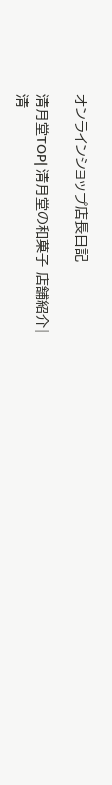オンラインショップ店長日記

清月堂TOP| 清月堂の和菓子 店舗紹介|
清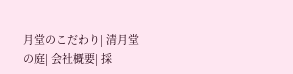月堂のこだわり| 清月堂の庭| 会社概要| 採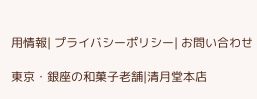用情報| プライバシーポリシー| お問い合わせ

東京・銀座の和菓子老舗|清月堂本店